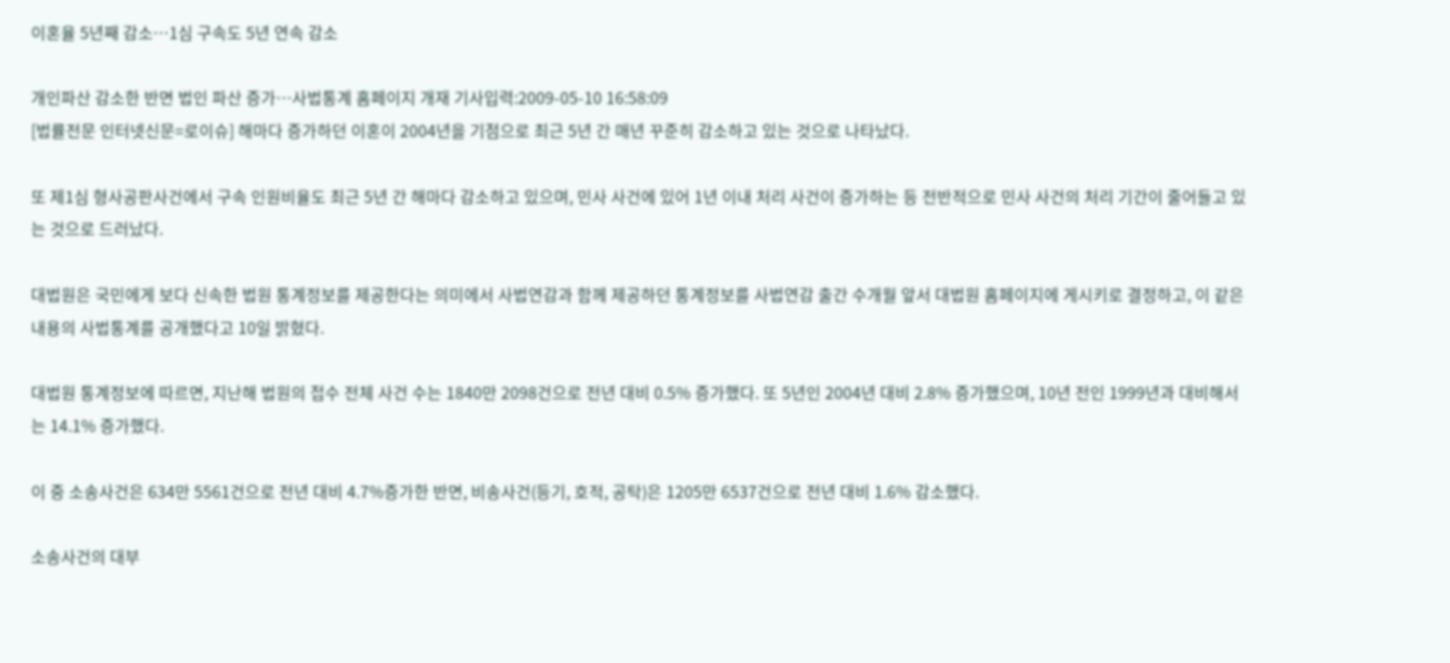이혼율 5년째 감소…1심 구속도 5년 연속 감소

개인파산 감소한 반면 법인 파산 증가…사법통계 홈페이지 개재 기사입력:2009-05-10 16:58:09
[법률전문 인터넷신문=로이슈] 해마다 증가하던 이혼이 2004년을 기점으로 최근 5년 간 매년 꾸준히 감소하고 있는 것으로 나타났다.

또 제1심 형사공판사건에서 구속 인원비율도 최근 5년 간 해마다 감소하고 있으며, 민사 사건에 있어 1년 이내 처리 사건이 증가하는 등 전반적으로 민사 사건의 처리 기간이 줄어들고 있는 것으로 드러났다.

대법원은 국민에게 보다 신속한 법원 통계정보를 제공한다는 의미에서 사법연감과 함께 제공하던 통계정보를 사법연감 출간 수개월 앞서 대법원 홈페이지에 게시키로 결정하고, 이 같은 내용의 사법통계를 공개했다고 10일 밝혔다.

대법원 통계정보에 따르면, 지난해 법원의 접수 전체 사건 수는 1840만 2098건으로 전년 대비 0.5% 증가했다. 또 5년인 2004년 대비 2.8% 증가했으며, 10년 전인 1999년과 대비해서는 14.1% 증가했다.

이 중 소송사건은 634만 5561건으로 전년 대비 4.7%증가한 반면, 비송사건(등기, 호적, 공탁)은 1205만 6537건으로 전년 대비 1.6% 감소했다.

소송사건의 대부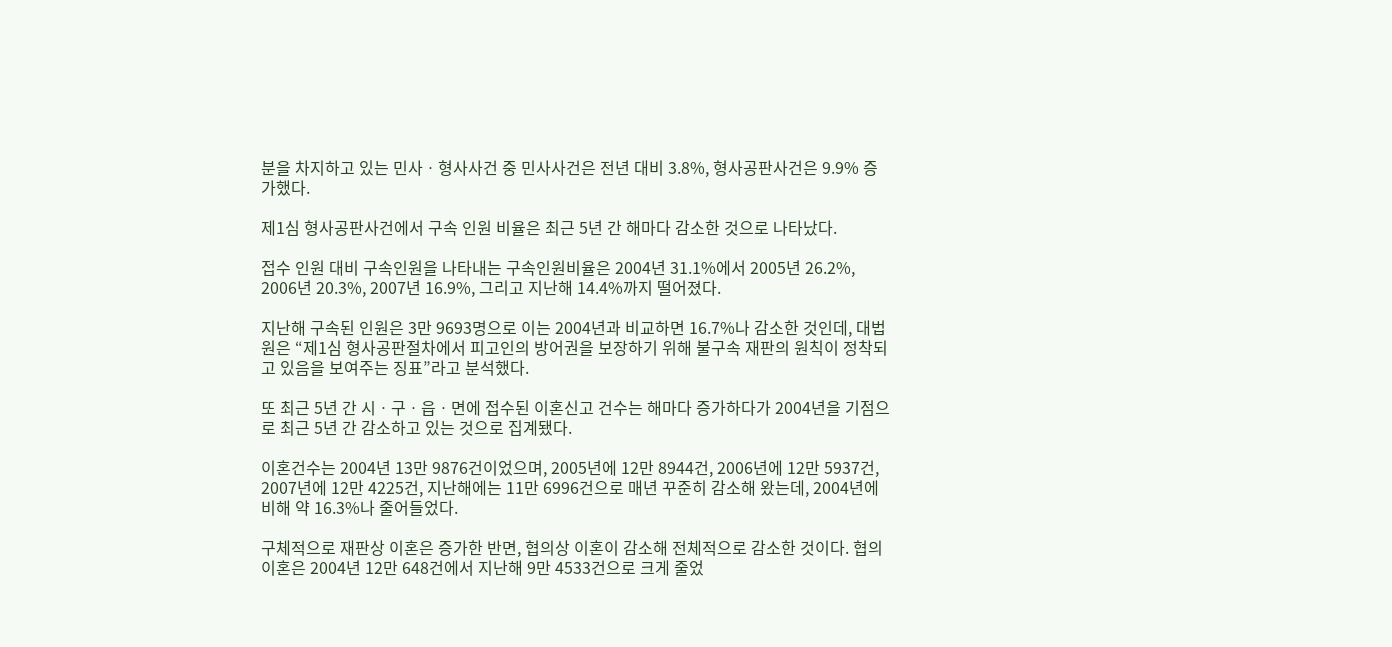분을 차지하고 있는 민사ㆍ형사사건 중 민사사건은 전년 대비 3.8%, 형사공판사건은 9.9% 증가했다.

제1심 형사공판사건에서 구속 인원 비율은 최근 5년 간 해마다 감소한 것으로 나타났다.

접수 인원 대비 구속인원을 나타내는 구속인원비율은 2004년 31.1%에서 2005년 26.2%, 2006년 20.3%, 2007년 16.9%, 그리고 지난해 14.4%까지 떨어졌다.

지난해 구속된 인원은 3만 9693명으로 이는 2004년과 비교하면 16.7%나 감소한 것인데, 대법원은 “제1심 형사공판절차에서 피고인의 방어권을 보장하기 위해 불구속 재판의 원칙이 정착되고 있음을 보여주는 징표”라고 분석했다.

또 최근 5년 간 시ㆍ구ㆍ읍ㆍ면에 접수된 이혼신고 건수는 해마다 증가하다가 2004년을 기점으로 최근 5년 간 감소하고 있는 것으로 집계됐다.

이혼건수는 2004년 13만 9876건이었으며, 2005년에 12만 8944건, 2006년에 12만 5937건, 2007년에 12만 4225건, 지난해에는 11만 6996건으로 매년 꾸준히 감소해 왔는데, 2004년에 비해 약 16.3%나 줄어들었다.

구체적으로 재판상 이혼은 증가한 반면, 협의상 이혼이 감소해 전체적으로 감소한 것이다. 협의이혼은 2004년 12만 648건에서 지난해 9만 4533건으로 크게 줄었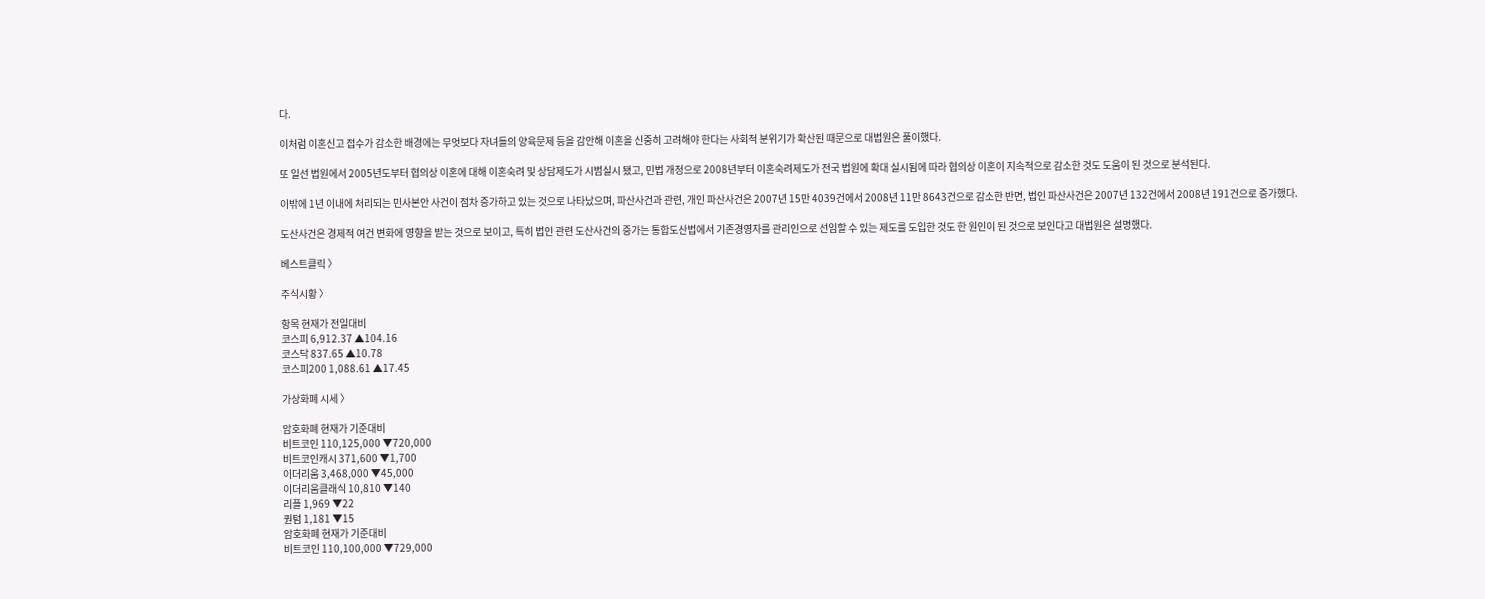다.

이처럼 이혼신고 접수가 감소한 배경에는 무엇보다 자녀들의 양육문제 등을 감안해 이혼을 신중히 고려해야 한다는 사회적 분위기가 확산된 때문으로 대법원은 풀이했다.

또 일선 법원에서 2005년도부터 협의상 이혼에 대해 이혼숙려 및 상담제도가 시범실시 됐고, 민법 개정으로 2008년부터 이혼숙려제도가 전국 법원에 확대 실시됨에 따라 협의상 이혼이 지속적으로 감소한 것도 도움이 된 것으로 분석된다.

이밖에 1년 이내에 처리되는 민사본안 사건이 점차 증가하고 있는 것으로 나타났으며, 파산사건과 관련, 개인 파산사건은 2007년 15만 4039건에서 2008년 11만 8643건으로 감소한 반면, 법인 파산사건은 2007년 132건에서 2008년 191건으로 증가했다.

도산사건은 경제적 여건 변화에 영향을 받는 것으로 보이고, 특히 법인 관련 도산사건의 증가는 통합도산법에서 기존경영자를 관리인으로 선임할 수 있는 제도를 도입한 것도 한 원인이 된 것으로 보인다고 대법원은 설명했다.

베스트클릭 〉

주식시황 〉

항목 현재가 전일대비
코스피 6,912.37 ▲104.16
코스닥 837.65 ▲10.78
코스피200 1,088.61 ▲17.45

가상화폐 시세 〉

암호화폐 현재가 기준대비
비트코인 110,125,000 ▼720,000
비트코인캐시 371,600 ▼1,700
이더리움 3,468,000 ▼45,000
이더리움클래식 10,810 ▼140
리플 1,969 ▼22
퀀텀 1,181 ▼15
암호화폐 현재가 기준대비
비트코인 110,100,000 ▼729,000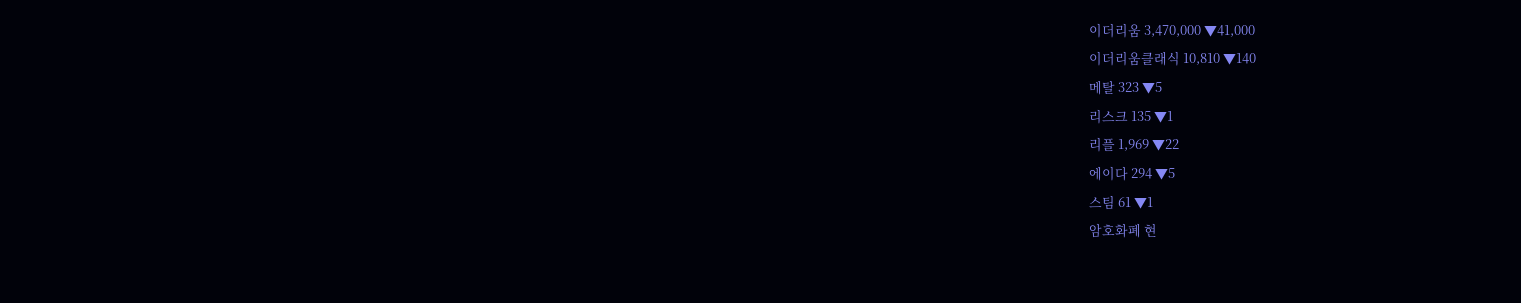이더리움 3,470,000 ▼41,000
이더리움클래식 10,810 ▼140
메탈 323 ▼5
리스크 135 ▼1
리플 1,969 ▼22
에이다 294 ▼5
스팀 61 ▼1
암호화폐 현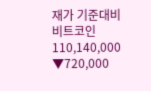재가 기준대비
비트코인 110,140,000 ▼720,000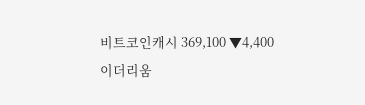비트코인캐시 369,100 ▼4,400
이더리움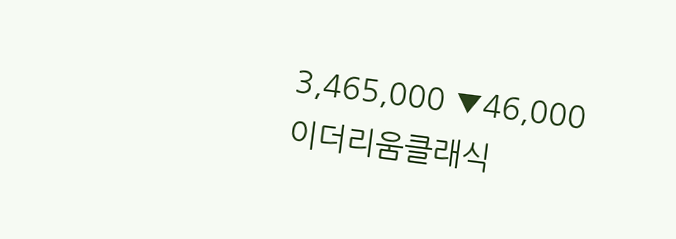3,465,000 ▼46,000
이더리움클래식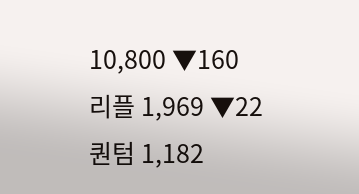10,800 ▼160
리플 1,969 ▼22
퀀텀 1,182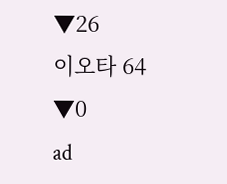▼26
이오타 64 ▼0
ad